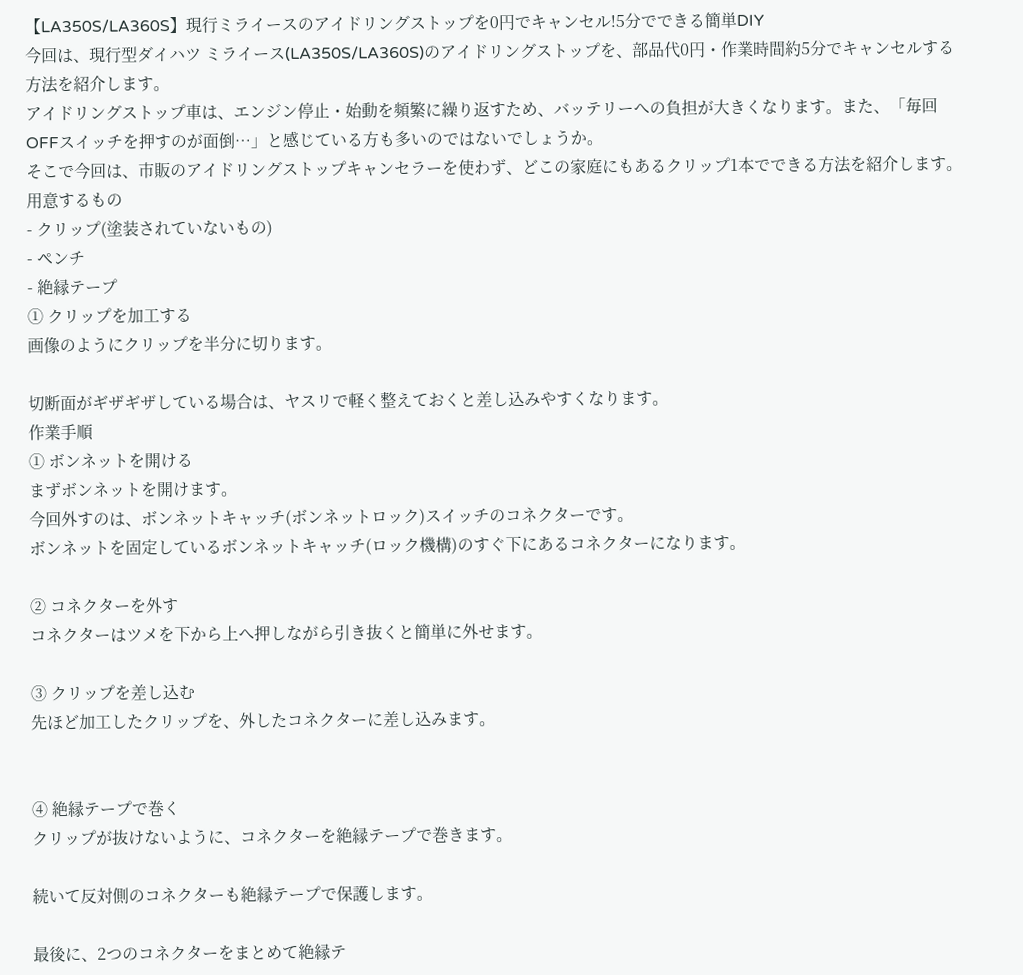【LA350S/LA360S】現行ミライースのアイドリングストップを0円でキャンセル!5分でできる簡単DIY
今回は、現行型ダイハツ ミライース(LA350S/LA360S)のアイドリングストップを、部品代0円・作業時間約5分でキャンセルする方法を紹介します。
アイドリングストップ車は、エンジン停止・始動を頻繁に繰り返すため、バッテリーへの負担が大きくなります。また、「毎回OFFスイッチを押すのが面倒…」と感じている方も多いのではないでしょうか。
そこで今回は、市販のアイドリングストップキャンセラーを使わず、どこの家庭にもあるクリップ1本でできる方法を紹介します。
用意するもの
- クリップ(塗装されていないもの)
- ペンチ
- 絶縁テープ
① クリップを加工する
画像のようにクリップを半分に切ります。

切断面がギザギザしている場合は、ヤスリで軽く整えておくと差し込みやすくなります。
作業手順
① ボンネットを開ける
まずボンネットを開けます。
今回外すのは、ボンネットキャッチ(ボンネットロック)スイッチのコネクターです。
ボンネットを固定しているボンネットキャッチ(ロック機構)のすぐ下にあるコネクターになります。

② コネクターを外す
コネクターはツメを下から上へ押しながら引き抜くと簡単に外せます。

③ クリップを差し込む
先ほど加工したクリップを、外したコネクターに差し込みます。


④ 絶縁テープで巻く
クリップが抜けないように、コネクターを絶縁テープで巻きます。

続いて反対側のコネクターも絶縁テープで保護します。

最後に、2つのコネクターをまとめて絶縁テ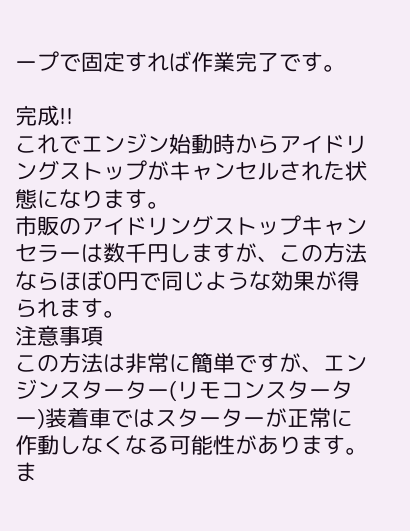ープで固定すれば作業完了です。

完成!!
これでエンジン始動時からアイドリングストップがキャンセルされた状態になります。
市販のアイドリングストップキャンセラーは数千円しますが、この方法ならほぼ0円で同じような効果が得られます。
注意事項
この方法は非常に簡単ですが、エンジンスターター(リモコンスターター)装着車ではスターターが正常に作動しなくなる可能性があります。
ま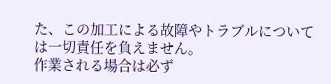た、この加工による故障やトラブルについては一切責任を負えません。
作業される場合は必ず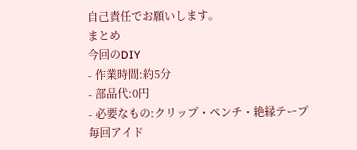自己責任でお願いします。
まとめ
今回のDIY
- 作業時間:約5分
- 部品代:0円
- 必要なもの:クリップ・ペンチ・絶縁テープ
毎回アイド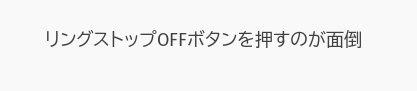リングストップOFFボタンを押すのが面倒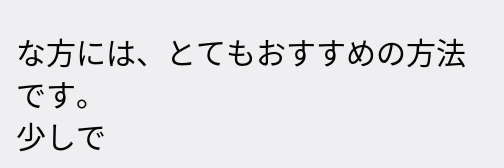な方には、とてもおすすめの方法です。
少しで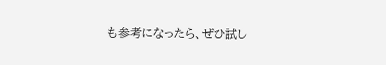も参考になったら、ぜひ試し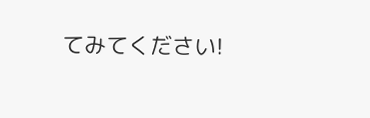てみてください!